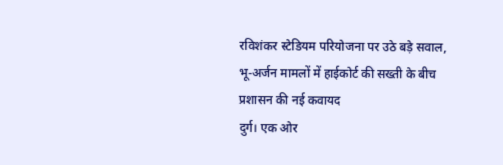रविशंकर स्टेडियम परियोजना पर उठे बड़े सवाल, भू-अर्जन मामलों में हाईकोर्ट की सख्ती के बीच प्रशासन की नई कवायद
दुर्ग। एक ओर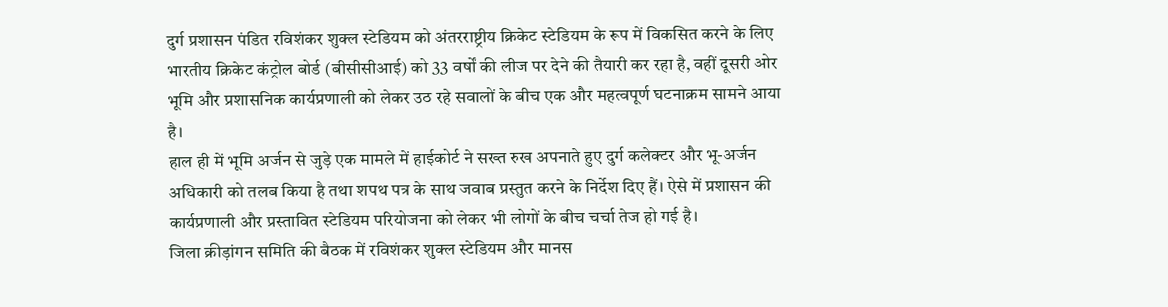दुर्ग प्रशासन पंडित रविशंकर शुक्ल स्टेडियम को अंतरराष्ट्रीय क्रिकेट स्टेडियम के रूप में विकसित करने के लिए भारतीय क्रिकेट कंट्रोल बोर्ड (बीसीसीआई) को 33 वर्षों की लीज पर देने की तैयारी कर रहा है, वहीं दूसरी ओर भूमि और प्रशासनिक कार्यप्रणाली को लेकर उठ रहे सवालों के बीच एक और महत्वपूर्ण घटनाक्रम सामने आया है।
हाल ही में भूमि अर्जन से जुड़े एक मामले में हाईकोर्ट ने सख्त रुख अपनाते हुए दुर्ग कलेक्टर और भू-अर्जन अधिकारी को तलब किया है तथा शपथ पत्र के साथ जवाब प्रस्तुत करने के निर्देश दिए हैं। ऐसे में प्रशासन की कार्यप्रणाली और प्रस्तावित स्टेडियम परियोजना को लेकर भी लोगों के बीच चर्चा तेज हो गई है।
जिला क्रीड़ांगन समिति की बैठक में रविशंकर शुक्ल स्टेडियम और मानस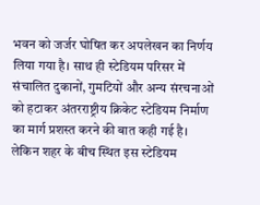भवन को जर्जर घोषित कर अपलेखन का निर्णय लिया गया है। साथ ही स्टेडियम परिसर में संचालित दुकानों, गुमटियों और अन्य संरचनाओं को हटाकर अंतरराष्ट्रीय क्रिकेट स्टेडियम निर्माण का मार्ग प्रशस्त करने की बात कही गई है।
लेकिन शहर के बीच स्थित इस स्टेडियम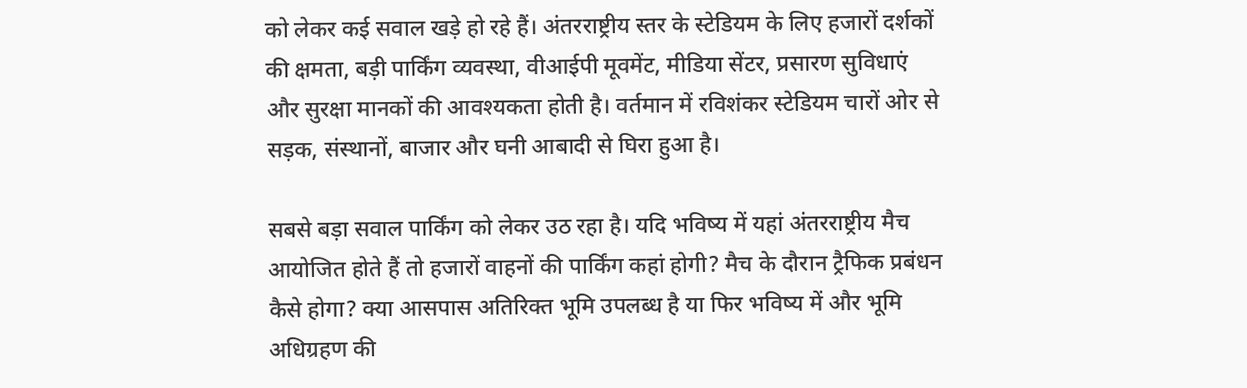को लेकर कई सवाल खड़े हो रहे हैं। अंतरराष्ट्रीय स्तर के स्टेडियम के लिए हजारों दर्शकों की क्षमता, बड़ी पार्किंग व्यवस्था, वीआईपी मूवमेंट, मीडिया सेंटर, प्रसारण सुविधाएं और सुरक्षा मानकों की आवश्यकता होती है। वर्तमान में रविशंकर स्टेडियम चारों ओर से सड़क, संस्थानों, बाजार और घनी आबादी से घिरा हुआ है।

सबसे बड़ा सवाल पार्किंग को लेकर उठ रहा है। यदि भविष्य में यहां अंतरराष्ट्रीय मैच आयोजित होते हैं तो हजारों वाहनों की पार्किंग कहां होगी? मैच के दौरान ट्रैफिक प्रबंधन कैसे होगा? क्या आसपास अतिरिक्त भूमि उपलब्ध है या फिर भविष्य में और भूमि अधिग्रहण की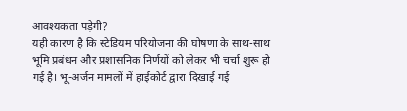आवश्यकता पड़ेगी?
यही कारण है कि स्टेडियम परियोजना की घोषणा के साथ-साथ भूमि प्रबंधन और प्रशासनिक निर्णयों को लेकर भी चर्चा शुरू हो गई है। भू-अर्जन मामलों में हाईकोर्ट द्वारा दिखाई गई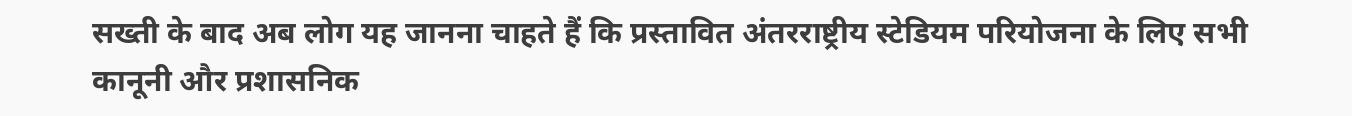सख्ती के बाद अब लोग यह जानना चाहते हैं कि प्रस्तावित अंतरराष्ट्रीय स्टेडियम परियोजना के लिए सभी कानूनी और प्रशासनिक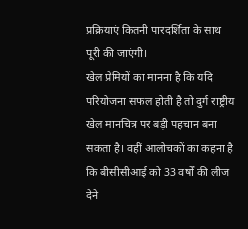प्रक्रियाएं कितनी पारदर्शिता के साथ पूरी की जाएंगी।
खेल प्रेमियों का मानना है कि यदि परियोजना सफल होती है तो दुर्ग राष्ट्रीय खेल मानचित्र पर बड़ी पहचान बना सकता है। वहीं आलोचकों का कहना है कि बीसीसीआई को 33 वर्षों की लीज देने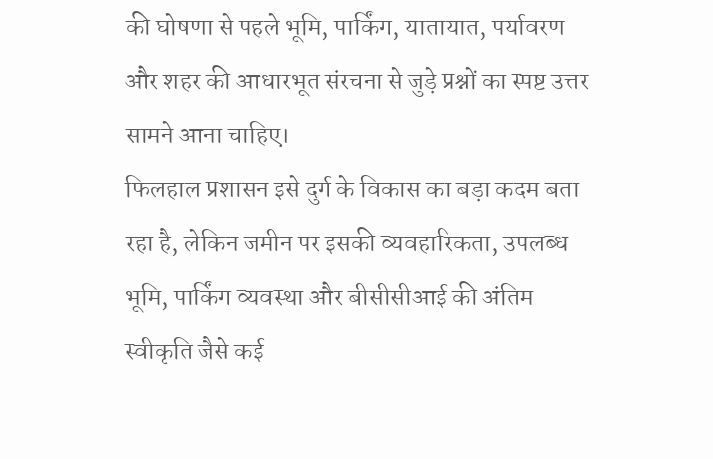की घोषणा से पहले भूमि, पार्किंग, यातायात, पर्यावरण और शहर की आधारभूत संरचना से जुड़े प्रश्नों का स्पष्ट उत्तर सामने आना चाहिए।
फिलहाल प्रशासन इसे दुर्ग के विकास का बड़ा कदम बता रहा है, लेकिन जमीन पर इसकी व्यवहारिकता, उपलब्ध भूमि, पार्किंग व्यवस्था और बीसीसीआई की अंतिम स्वीकृति जैसे कई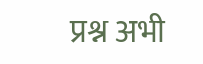प्रश्न अभी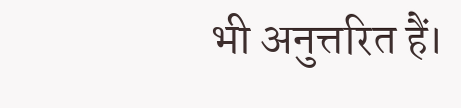भी अनुत्तरित हैं।